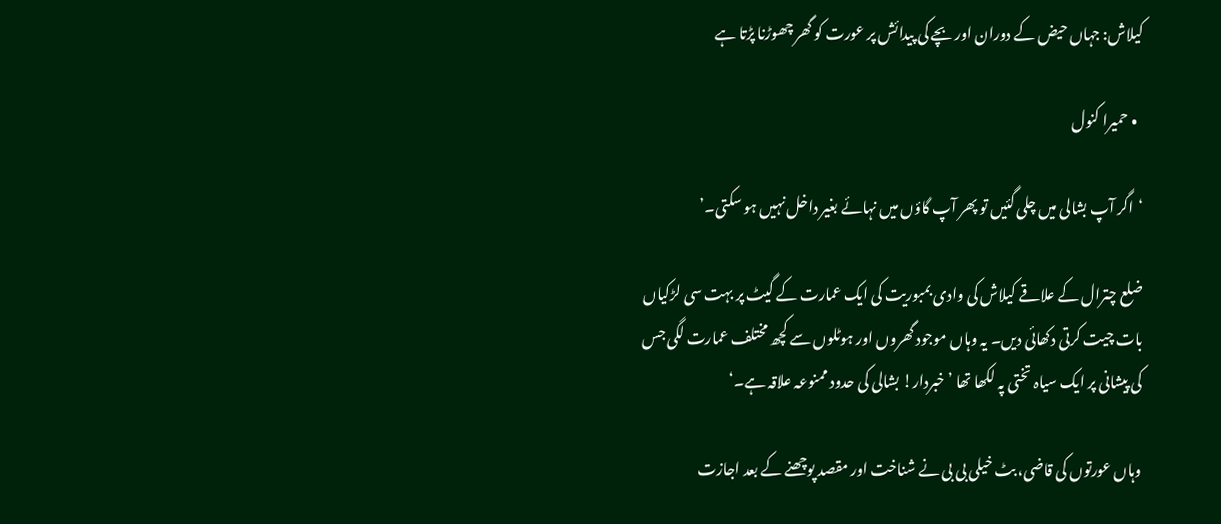کیلاش: جہاں حیض کے دوران اور بچے کی پیدائش پر عورت کو گھر چھوڑنا پڑتا ہے

  • حمیرا کنول

‘اگر آپ بشالی میں چلی گئیں تو پھر آپ گاؤں میں نہائے بغیر داخل نہیں ہو سکتی۔’

ضلع چترال کے علاقے کیلاش کی وادی بمبوریت کی ایک عمارت کے گیٹ پر بہت سی لڑکیاں بات چیت کرتی دکھائی دیں۔ یہ وہاں موجود گھروں اور ہوٹلوں سے کچھ مختلف عمارت لگی جس کی پیشانی پر ایک سیاہ تختی پہ لکھا تھا ’خبردار! بشالی کی حدود ممنوعہ علاقہ ہے۔‘

وہاں عورتوں کی قاضی، بٹ خیلی بی بی نے شناخت اور مقصد پوچھنے کے بعد اجازت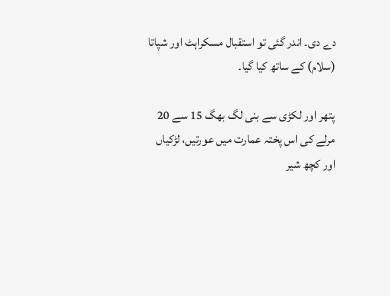دے دی۔ اندر گئی تو استقبال مسکراہٹ اور شپاتا (سلام) کے ساتھ کیا گیا۔

پتھر اور لکڑی سے بنی لگ بھگ 15 سے 20 مرلے کی اس پختہ عمارت میں عورتیں، لڑکیاں اور کچھ شیر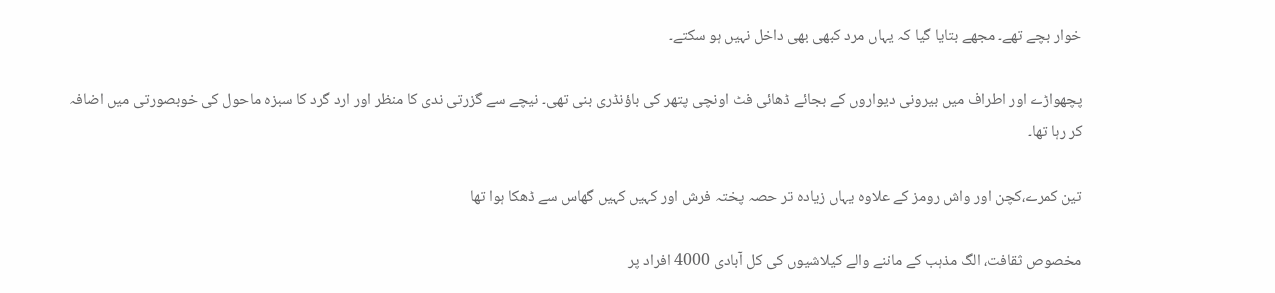خوار بچے تھے۔ مجھے بتایا گیا کہ یہاں مرد کبھی بھی داخل نہیں ہو سکتے۔

پچھواڑے اور اطراف میں بیرونی دیواروں کے بجائے ڈھائی فٹ اونچی پتھر کی باؤنڈری بنی تھی۔ نیچے سے گزرتی ندی کا منظر اور ارد گرد کا سبزہ ماحول کی خوبصورتی میں اضافہ کر رہا تھا۔

تین کمرے،کچن اور واش رومز کے علاوہ یہاں زیادہ تر حصہ پختہ فرش اور کہیں کہیں گھاس سے ڈھکا ہوا تھا

مخصوص ثقافت، الگ مذہب کے ماننے والے کیلاشیوں کی کل آبادی 4000 افراد پر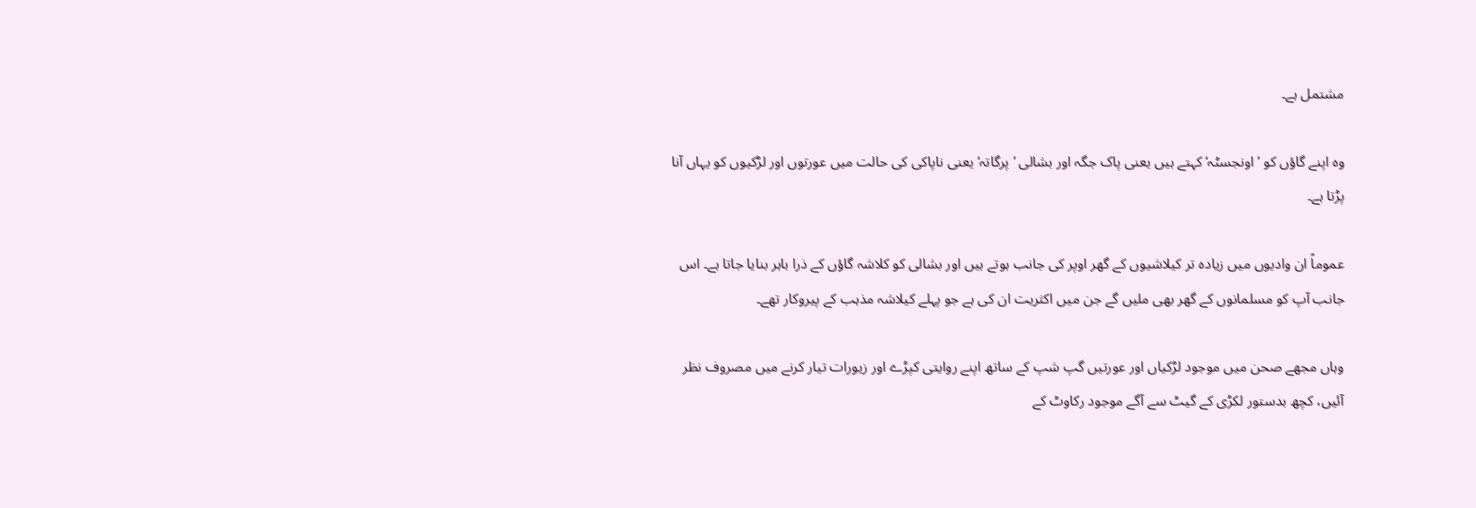مشتمل ہے۔

وہ اپنے گاؤں کو ’اونجسٹہ‘ کہتے ہیں یعنی پاک جگہ اور بشالی ’پرگاتہ‘ یعنی ناپاکی کی حالت میں عورتوں اور لڑکیوں کو یہاں آنا پڑتا ہے۔

عموماً ان وادیوں میں زیادہ تر کیلاشیوں کے گھر اوپر کی جانب ہوتے ہیں اور بشالی کو کلاشہ گاؤں کے ذرا باہر بنایا جاتا ہے۔ اس جانب آپ کو مسلمانوں کے گھر بھی ملیں گے جن میں اکثریت ان کی ہے جو پہلے کیلاشہ مذہب کے پیروکار تھے۔

وہاں مجھے صحن میں موجود لڑکیاں اور عورتیں گپ شپ کے ساتھ اپنے روایتی کپڑے اور زیورات تیار کرنے میں مصروف نظر آئیں، کچھ بدستور لکڑی کے گیٹ سے آگے موجود رکاوٹ کے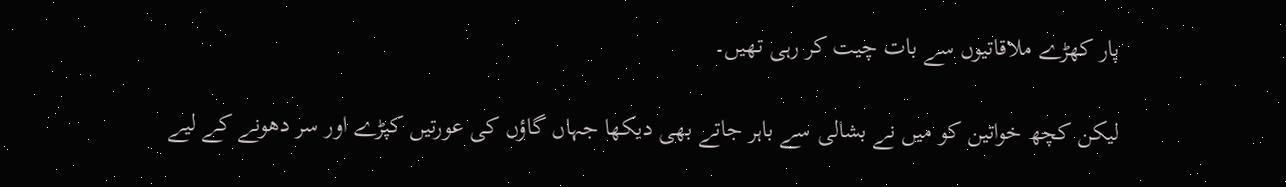پار کھڑے ملاقاتیوں سے بات چیت کر رہی تھیں۔

لیکن کچھ خواتین کو میں نے بشالی سے باہر جاتے بھی دیکھا جہاں گاؤں کی عورتیں کپڑے اور سر دھونے کے لیے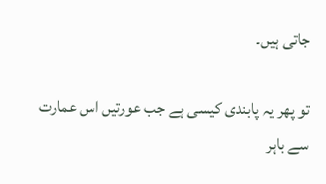جاتی ہیں۔

تو پھر یہ پابندی کیسی ہے جب عورتیں اس عمارت سے باہر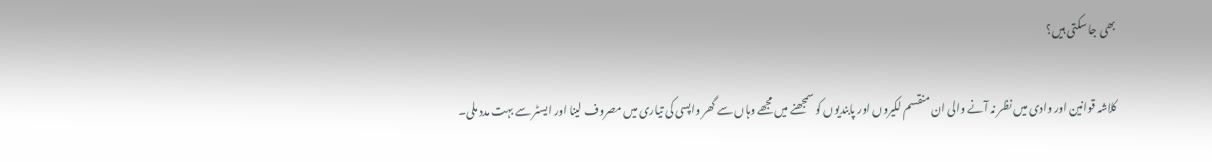بھی جا سکتی ہیں؟

کلاشہ قوانین اور وادی میں نظر نہ آنے والی ان منقسم لکیروں اور پابندیوں کو سمجھنے میں مجھے وہاں سے گھر واپسی کی تیاری میں مصروف لینا اور ایسٹر سے بہت مدد ملی۔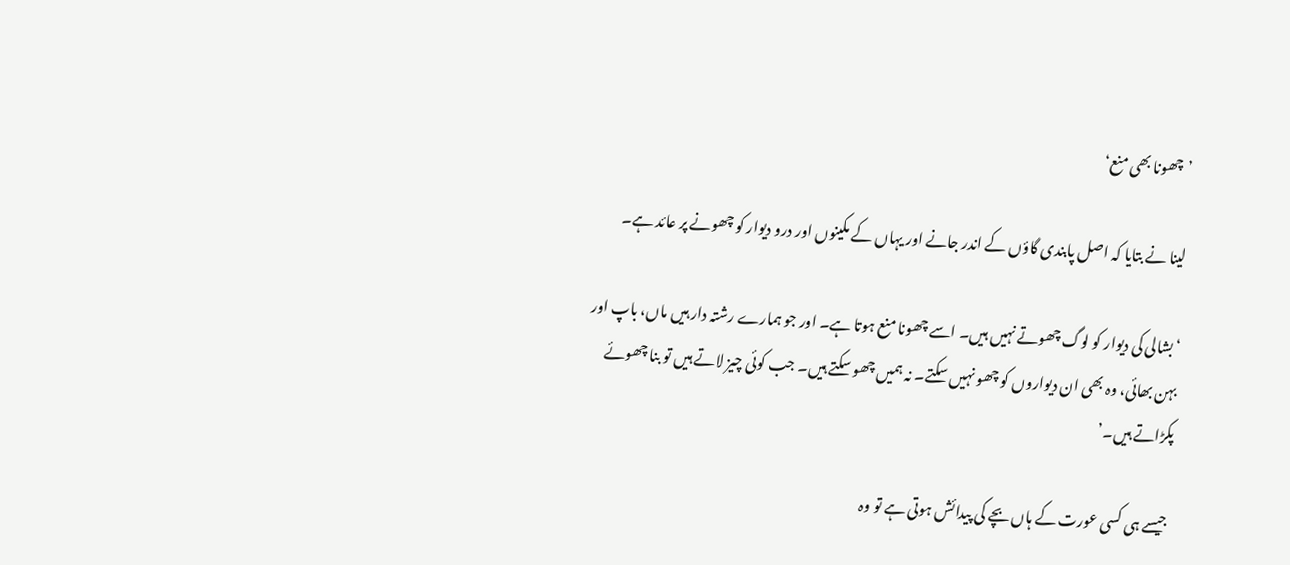’چھونا بھی منع‘

لینا نے بتایا کہ اصل پابندی گاؤں کے اندر جانے اور یہاں کے مکینوں اور درو دیوار کو چھونے پر عائد ہے۔

‘بشالی کی دیوار کو لوگ چھوتے نہیں ہیں۔ اسے چھونا منع ہوتا ہے۔ اور جو ہمارے رشتہ دار ہیں ماں، باپ اور بہن بھائی، وہ بھی ان دیواروں کو چھو نہیں سکتے۔ نہ ہمیں چھو سکتے ہیں۔ جب کوئی چیز لاتے ہیں تو بنا چھوئے پکڑاتے ہیں۔’

جیسے ہی کسی عورت کے ہاں بچے کی پیدائش ہوتی ہے تو وہ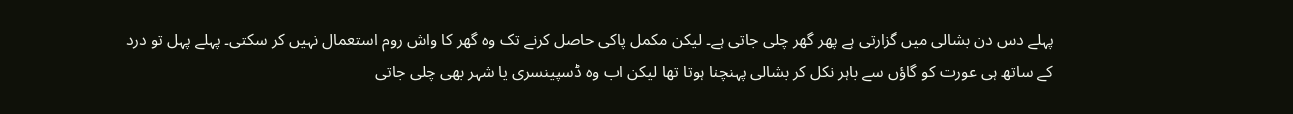پہلے دس دن بشالی میں گزارتی ہے پھر گھر چلی جاتی ہے۔ لیکن مکمل پاکی حاصل کرنے تک وہ گھر کا واش روم استعمال نہیں کر سکتی۔ پہلے پہل تو درد کے ساتھ ہی عورت کو گاؤں سے باہر نکل کر بشالی پہنچنا ہوتا تھا لیکن اب وہ ڈسپینسری یا شہر بھی چلی جاتی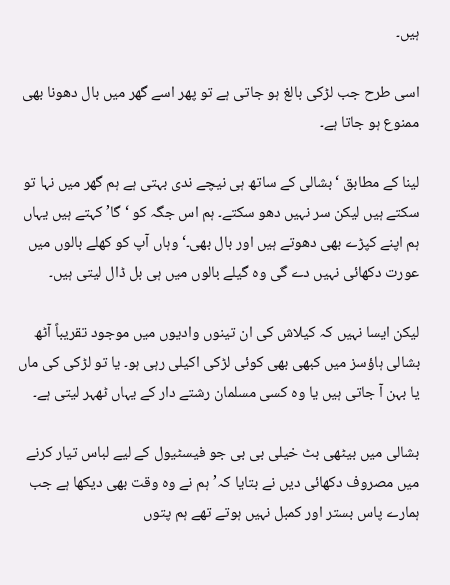ہیں۔

اسی طرح جب لڑکی بالغ ہو جاتی ہے تو پھر اسے گھر میں بال دھونا بھی ممنوع ہو جاتا ہے۔

لینا کے مطابق ‘بشالی کے ساتھ ہی نیچے ندی بہتی ہے ہم گھر میں نہا تو سکتے ہیں لیکن سر نہیں دھو سکتے۔ ہم اس جگہ کو ‘گا’ کہتے ہیں یہاں ہم اپنے کپڑے بھی دھوتے ہیں اور بال بھی۔‘ وہاں آپ کو کھلے بالوں میں عورت دکھائی نہیں دے گی وہ گیلے بالوں میں ہی بل ڈال لیتی ہیں۔

لیکن ایسا نہیں کہ کیلاش کی ان تینوں وادیوں میں موجود تقریباً آٹھ بشالی ہاؤسز میں کبھی بھی کوئی لڑکی اکیلی رہی ہو۔ یا تو لڑکی کی ماں یا بہن آ جاتی ہیں یا وہ کسی مسلمان رشتے دار کے یہاں ٹھہر لیتی ہے۔

بشالی میں بیٹھی بٹ خیلی بی بی جو فیسٹیول کے لیے لباس تیار کرنے میں مصروف دکھائی دیں نے بتایا کہ’ہم نے وہ وقت بھی دیکھا ہے جب ہمارے پاس بستر اور کمبل نہیں ہوتے تھے ہم پتوں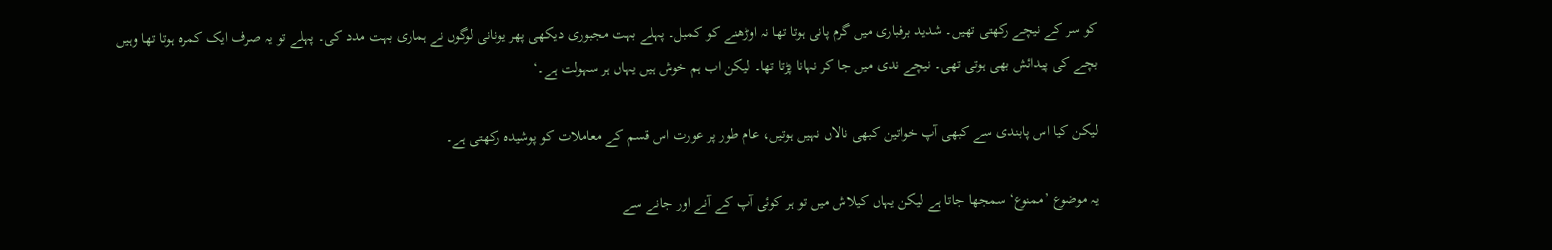کو سر کے نیچے رکھتی تھیں۔ شدید برفباری میں گرم پانی ہوتا تھا نہ اوڑھنے کو کمبل۔ پہلے بہت مجبوری دیکھی پھر یونانی لوگوں نے ہماری بہت مدد کی۔ پہلے تو یہ صرف ایک کمرہ ہوتا تھا وہیں بچے کی پیدائش بھی ہوتی تھی۔ نیچے ندی میں جا کر نہانا پڑتا تھا۔ لیکن اب ہم خوش ہیں یہاں ہر سہولت ہے۔‘

لیکن کیا اس پابندی سے کبھی آپ خواتین کبھی نالاں نہیں ہوتیں، عام طور پر عورت اس قسم کے معاملات کو پوشیدہ رکھتی ہے۔

یہ موضوع ’ممنوع‘ سمجھا جاتا ہے لیکن یہاں کیلاش میں تو ہر کوئی آپ کے آنے اور جانے سے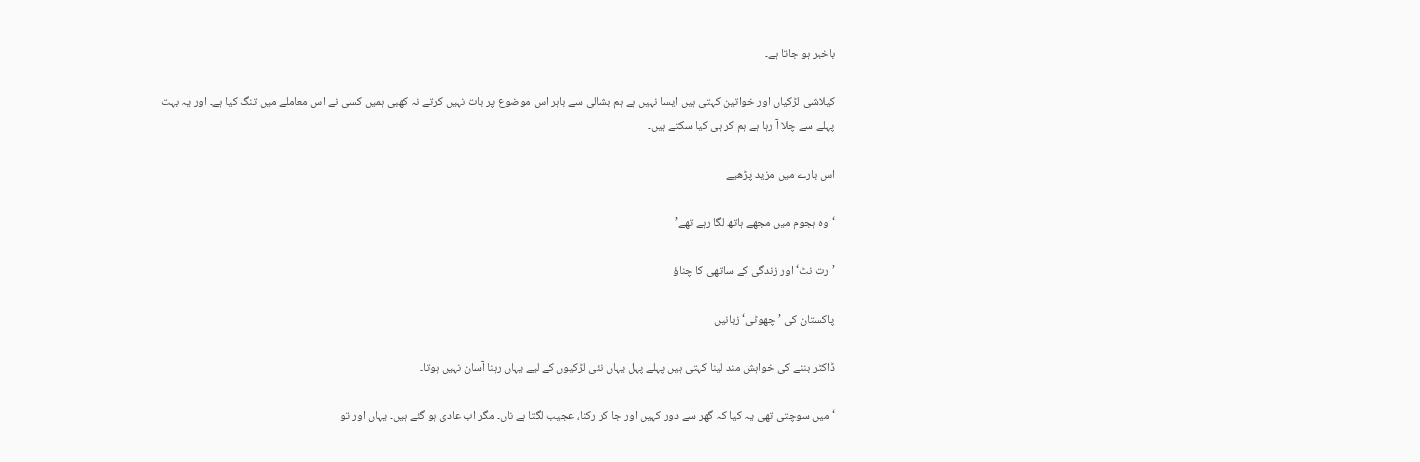باخبر ہو جاتا ہے۔

کیلاشی لڑکیاں اور خواتین کہتی ہیں ایسا نہیں ہے ہم بشالی سے باہر اس موضوع پر بات نہیں کرتے نہ کھبی ہمیں کسی نے اس معاملے میں تنگ کیا ہے۔ اور یہ بہت پہلے سے چلا آ رہا ہے ہم کر ہی کیا سکتے ہیں۔

اس بارے میں مزید پڑھیے

‘وہ ہجوم میں مجھے ہاتھ لگا رہے تھے’

’رت نٹ‘ اور زندگی کے ساتھی کا چناؤ

پاکستان کی ’چھوٹی‘ زبانیں

ڈاکٹر بننے کی خواہش مند لینا کہتی ہیں پہلے پہل یہاں نئی لڑکیوں کے لیے یہاں رہنا آسان نہیں ہوتا۔

‘میں سوچتی تھی یہ کیا کہ گھر سے دور کہیں اور جا کر رکنا، عجیب لگتا ہے ناں۔ مگر اب عادی ہو گئے ہیں۔ یہاں اور تو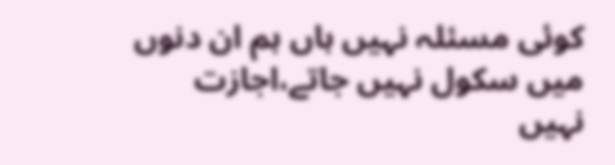کوئی مسئلہ نہیں ہاں ہم ان دنوں میں سکول نہیں جاتے،اجازت نہیں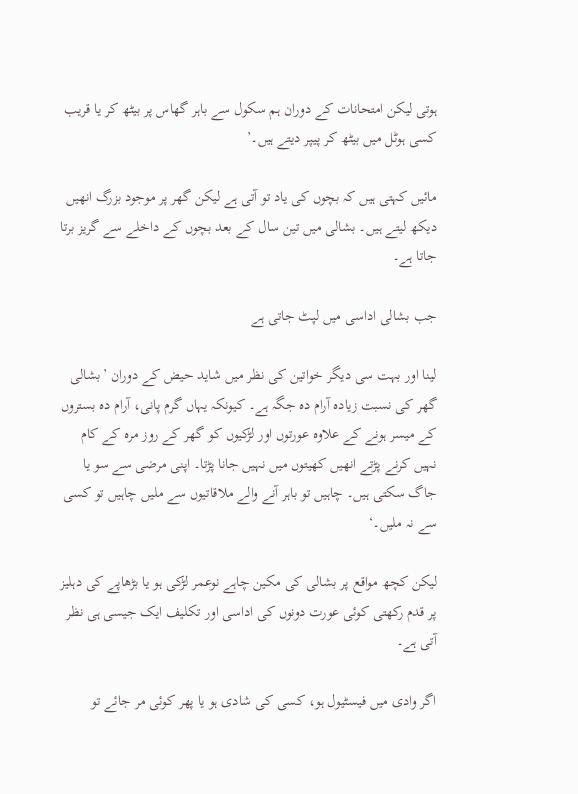ہوتی لیکن امتحانات کے دوران ہم سکول سے باہر گھاس پر بیٹھ کر یا قریب کسی ہوٹل میں بیٹھ کر پیپر دیتے ہیں۔’

مائیں کہتی ہیں کہ بچوں کی یاد تو آتی ہے لیکن گھر پر موجود بزرگ انھیں دیکھ لیتے ہیں۔ بشالی میں تین سال کے بعد بچوں کے داخلے سے گریز برتا جاتا ہے۔

جب بشالی اداسی میں لپٹ جاتی ہے

لینا اور بہت سی دیگر خواتین کی نظر میں شاید حیض کے دوران ’بشالی گھر کی نسبت زیادہ آرام دہ جگہ ہے۔ کیونکہ یہاں گرم پانی، آرام دہ بستروں کے میسر ہونے کے علاوہ عورتوں اور لڑکیوں کو گھر کے روز مرہ کے کام نہیں کرنے پڑتے انھیں کھیتوں میں نہیں جانا پڑتا۔ اپنی مرضی سے سو یا جاگ سکتی ہیں۔ چاہیں تو باہر آنے والے ملاقاتیوں سے ملیں چاہیں تو کسی سے نہ ملیں۔‘

لیکن کچھ مواقع پر بشالی کی مکین چاہے نوعمر لڑکی ہو یا بڑھاپے کی دہلیز پر قدم رکھتی کوئی عورت دونوں کی اداسی اور تکلیف ایک جیسی ہی نظر آتی ہے۔

اگر وادی میں فیسٹیول ہو، کسی کی شادی ہو یا پھر کوئی مر جائے تو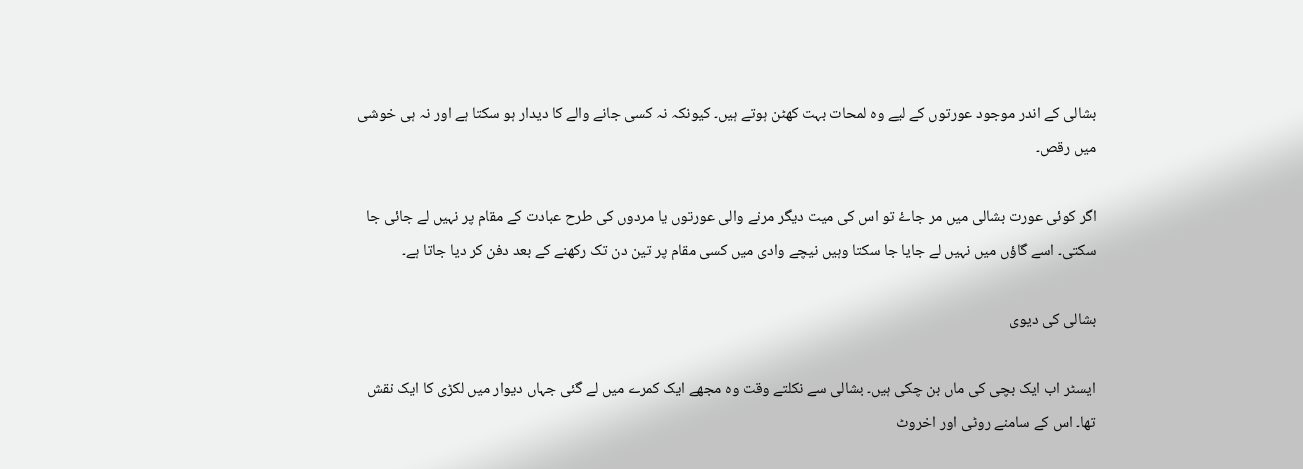بشالی کے اندر موجود عورتوں کے لیے وہ لمحات بہت کھٹن ہوتے ہیں۔ کیونکہ نہ کسی جانے والے کا دیدار ہو سکتا ہے اور نہ ہی خوشی میں رقص۔

اگر کوئی عورت بشالی میں مر جاۓ تو اس کی میت دیگر مرنے والی عورتوں یا مردوں کی طرح عبادت کے مقام پر نہیں لے جائی جا سکتی۔ اسے گاؤں میں نہیں لے جایا جا سکتا وہیں نیچے وادی میں کسی مقام پر تین دن تک رکھنے کے بعد دفن کر دیا جاتا ہے۔

بشالی کی دیوی

ایسٹر اب ایک بچی کی ماں بن چکی ہیں۔ بشالی سے نکلتے وقت وہ مجھے ایک کمرے میں لے گئی جہاں دیوار میں لکڑی کا ایک نقش تھا۔ اس کے سامنے روٹی اور اخروٹ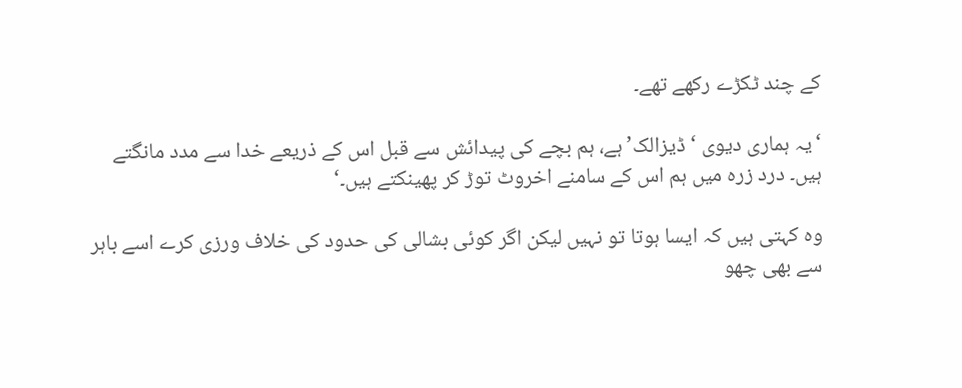کے چند ٹکڑے رکھے تھے۔

‘یہ ہماری دیوی ‘ ڈیزالک’ ہے، ہم بچے کی پیدائش سے قبل اس کے ذریعے خدا سے مدد مانگتے ہیں۔ درد زرہ میں ہم اس کے سامنے اخروٹ توڑ کر پھینکتے ہیں۔‘

وہ کہتی ہیں کہ ایسا ہوتا تو نہیں لیکن اگر کوئی بشالی کی حدود کی خلاف ورزی کرے اسے باہر سے بھی چھو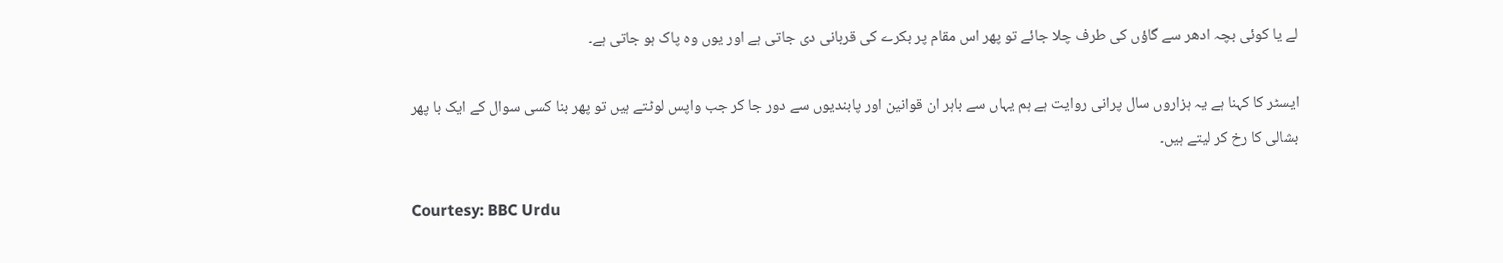لے یا کوئی بچہ ادھر سے گاؤں کی طرف چلا جائے تو پھر اس مقام پر بکرے کی قربانی دی جاتی ہے اور یوں وہ پاک ہو جاتی ہے۔

ایسٹر کا کہنا ہے یہ ہزاروں سال پرانی روایت ہے ہم یہاں سے باہر ان قوانین اور پابندیوں سے دور جا کر جب واپس لوٹتے ہیں تو پھر بنا کسی سوال کے ایک با پھر بشالی کا رخ کر لیتے ہیں۔

Courtesy: BBC Urdu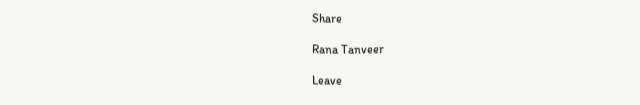Share

Rana Tanveer

Leave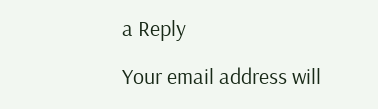a Reply

Your email address will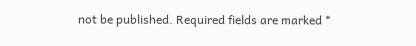not be published. Required fields are marked *